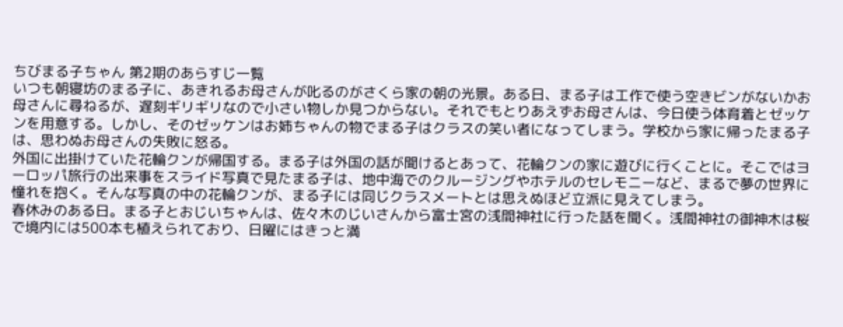ちびまる子ちゃん 第2期のあらすじ一覧
いつも朝寝坊のまる子に、あきれるお母さんが叱るのがさくら家の朝の光景。ある日、まる子は工作で使う空きビンがないかお母さんに尋ねるが、遅刻ギリギリなので小さい物しか見つからない。それでもとりあえずお母さんは、今日使う体育着とゼッケンを用意する。しかし、そのゼッケンはお姉ちゃんの物でまる子はクラスの笑い者になってしまう。学校から家に帰ったまる子は、思わぬお母さんの失敗に怒る。
外国に出掛けていた花輪クンが帰国する。まる子は外国の話が聞けるとあって、花輪クンの家に遊びに行くことに。そこではヨーロッパ旅行の出来事をスライド写真で見たまる子は、地中海でのクルージングやホテルのセレモニーなど、まるで夢の世界に憧れを抱く。そんな写真の中の花輪クンが、まる子には同じクラスメートとは思えぬほど立派に見えてしまう。
春休みのある日。まる子とおじいちゃんは、佐々木のじいさんから富士宮の浅間神社に行った話を聞く。浅間神社の御神木は桜で境内には500本も植えられており、日曜にはきっと満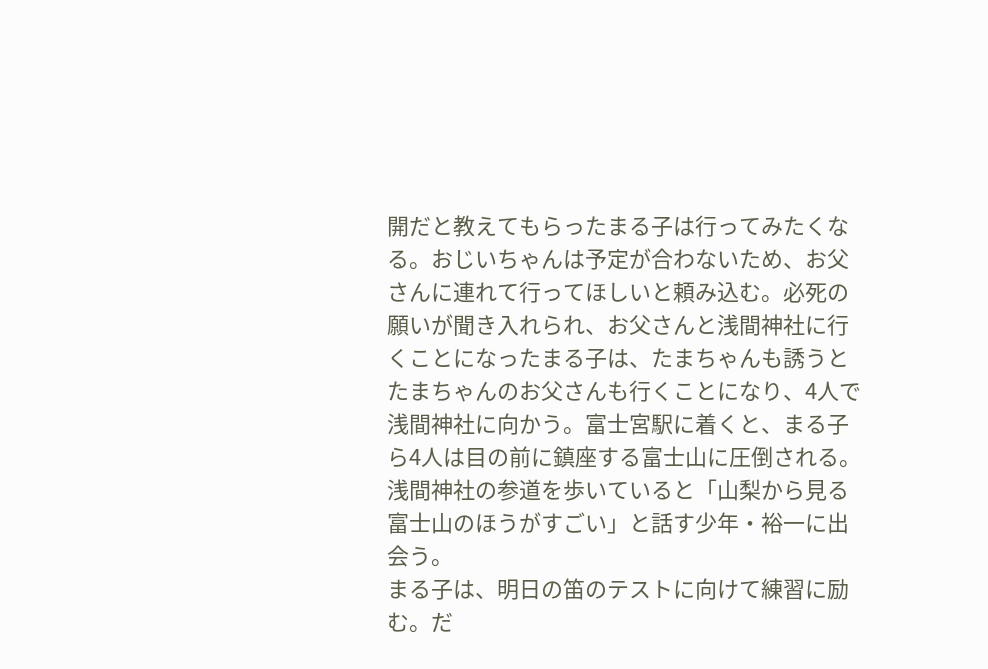開だと教えてもらったまる子は行ってみたくなる。おじいちゃんは予定が合わないため、お父さんに連れて行ってほしいと頼み込む。必死の願いが聞き入れられ、お父さんと浅間神社に行くことになったまる子は、たまちゃんも誘うとたまちゃんのお父さんも行くことになり、4人で浅間神社に向かう。富士宮駅に着くと、まる子ら4人は目の前に鎮座する富士山に圧倒される。浅間神社の参道を歩いていると「山梨から見る富士山のほうがすごい」と話す少年・裕一に出会う。
まる子は、明日の笛のテストに向けて練習に励む。だ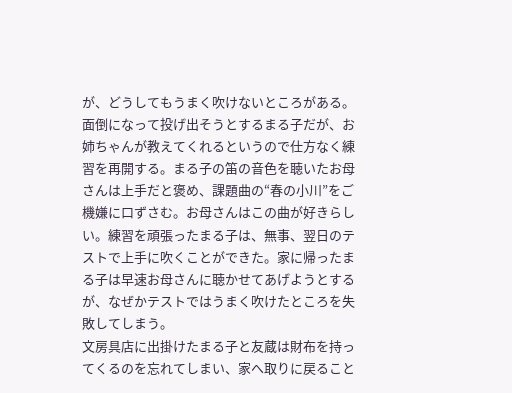が、どうしてもうまく吹けないところがある。面倒になって投げ出そうとするまる子だが、お姉ちゃんが教えてくれるというので仕方なく練習を再開する。まる子の笛の音色を聴いたお母さんは上手だと褒め、課題曲の“春の小川”をご機嫌に口ずさむ。お母さんはこの曲が好きらしい。練習を頑張ったまる子は、無事、翌日のテストで上手に吹くことができた。家に帰ったまる子は早速お母さんに聴かせてあげようとするが、なぜかテストではうまく吹けたところを失敗してしまう。
文房具店に出掛けたまる子と友蔵は財布を持ってくるのを忘れてしまい、家へ取りに戻ること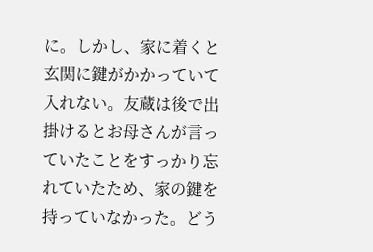に。しかし、家に着くと玄関に鍵がかかっていて入れない。友蔵は後で出掛けるとお母さんが言っていたことをすっかり忘れていたため、家の鍵を持っていなかった。どう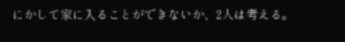にかして家に入ることができないか、2人は考える。